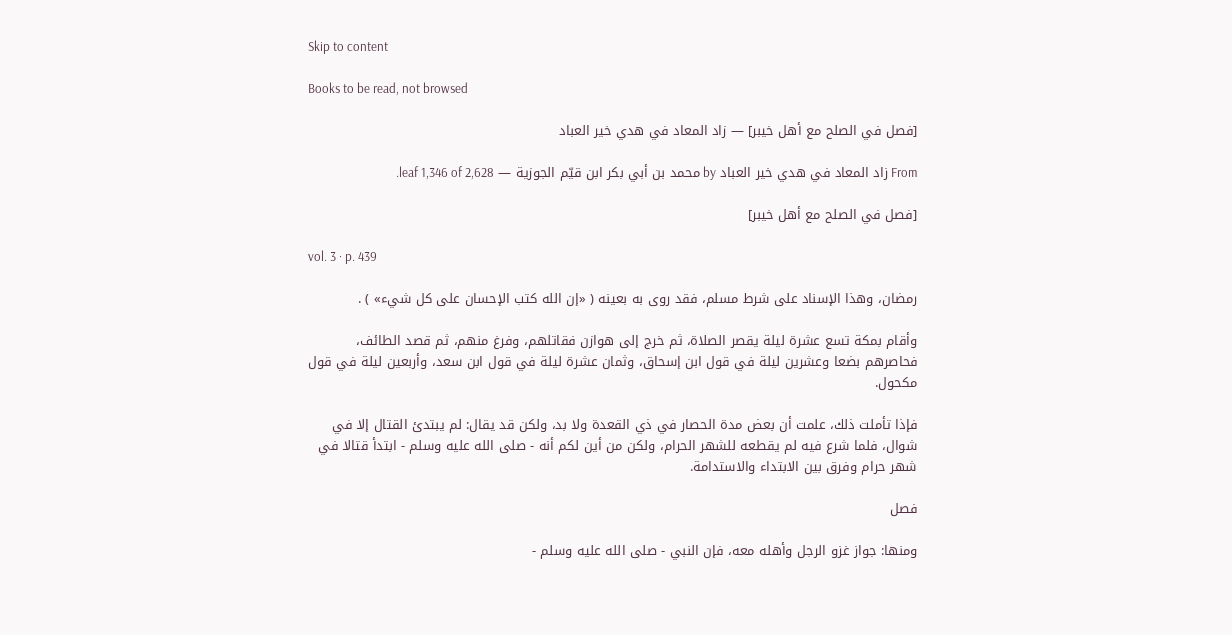Skip to content

Books to be read, not browsed

[فصل في الصلح مع أهل خيبر] — زاد المعاد في هدي خير العباد

From زاد المعاد في هدي خير العباد by محمد بن أبي بكر ابن قيّم الجوزية — leaf 1,346 of 2,628.

[فصل في الصلح مع أهل خيبر]

vol. 3 · p. 439

رمضان، وهذا الإسناد على شرط مسلم، فقد روى به بعينه ( «إن الله كتب الإحسان على كل شيء» ) .

وأقام بمكة تسع عشرة ليلة يقصر الصلاة، ثم خرج إلى هوازن فقاتلهم، وفرغ منهم، ثم قصد الطائف، فحاصرهم بضعا وعشرين ليلة في قول ابن إسحاق، وثمان عشرة ليلة في قول ابن سعد، وأربعين ليلة في قول مكحول.

فإذا تأملت ذلك، علمت أن بعض مدة الحصار في ذي القعدة ولا بد، ولكن قد يقال: لم يبتدئ القتال إلا في شوال، فلما شرع فيه لم يقطعه للشهر الحرام، ولكن من أين لكم أنه - صلى الله عليه وسلم - ابتدأ قتالا في شهر حرام وفرق بين الابتداء والاستدامة.

فصل

ومنها: جواز غزو الرجل وأهله معه، فإن النبي - صلى الله عليه وسلم -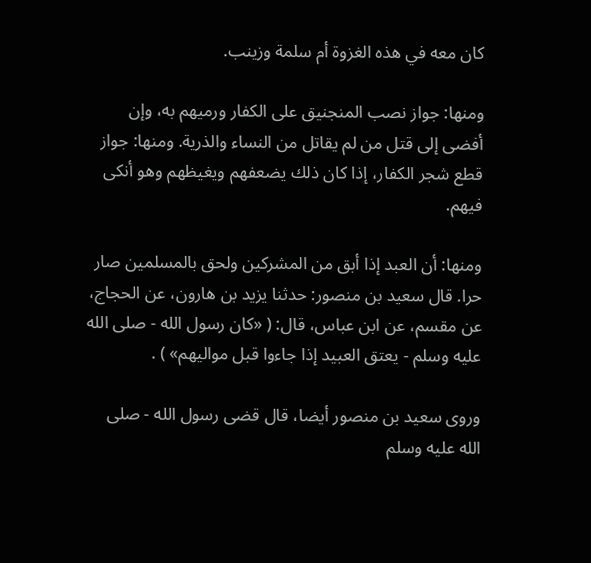كان معه في هذه الغزوة أم سلمة وزينب.

ومنها: جواز نصب المنجنيق على الكفار ورميهم به، وإن أفضى إلى قتل من لم يقاتل من النساء والذرية. ومنها: جواز قطع شجر الكفار، إذا كان ذلك يضعفهم ويغيظهم وهو أنكى فيهم.

ومنها: أن العبد إذا أبق من المشركين ولحق بالمسلمين صار حرا. قال سعيد بن منصور: حدثنا يزيد بن هارون، عن الحجاج، عن مقسم، عن ابن عباس، قال: ( «كان رسول الله - صلى الله عليه وسلم - يعتق العبيد إذا جاءوا قبل مواليهم» ) .

وروى سعيد بن منصور أيضا، قال قضى رسول الله - صلى الله عليه وسلم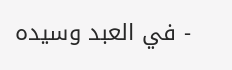- في العبد وسيده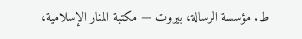ط. مؤسسة الرسالة، بيروت — مكتبة المنار الإسلامية،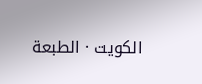الكويت · الطبعة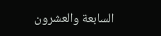السابعة والعشرون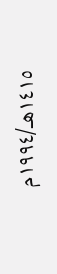١٤١٥هـ/١٩٩٤م